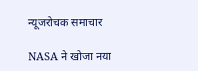न्यूजरोचक समाचार

NASA ने खोजा नया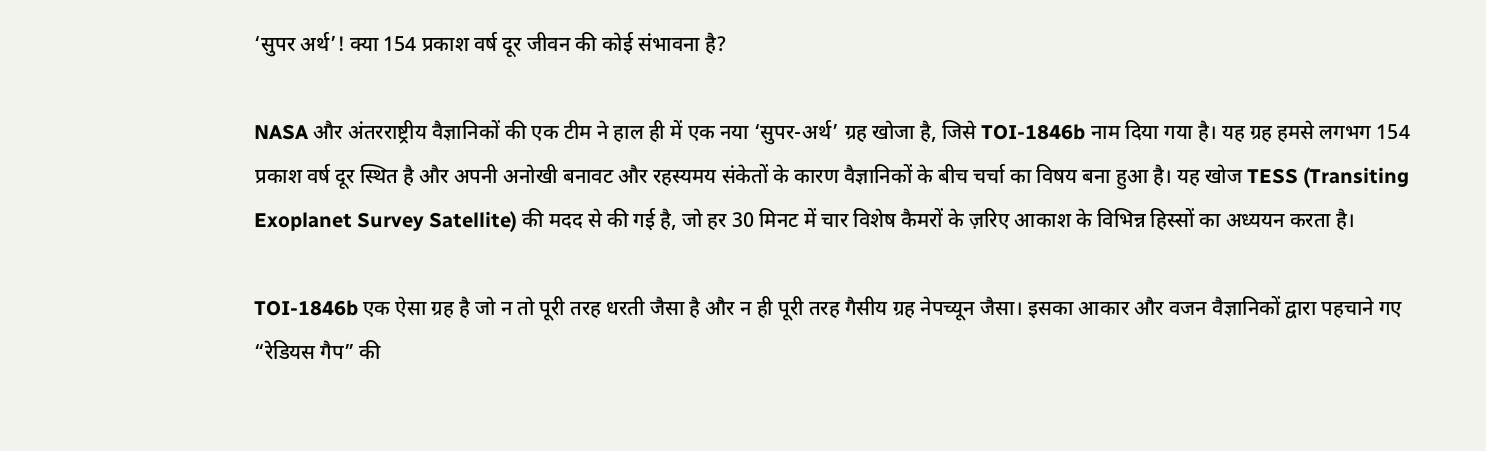‘सुपर अर्थ’! क्या 154 प्रकाश वर्ष दूर जीवन की कोई संभावना है?

NASA और अंतरराष्ट्रीय वैज्ञानिकों की एक टीम ने हाल ही में एक नया ‘सुपर-अर्थ’ ग्रह खोजा है, जिसे TOI-1846b नाम दिया गया है। यह ग्रह हमसे लगभग 154 प्रकाश वर्ष दूर स्थित है और अपनी अनोखी बनावट और रहस्यमय संकेतों के कारण वैज्ञानिकों के बीच चर्चा का विषय बना हुआ है। यह खोज TESS (Transiting Exoplanet Survey Satellite) की मदद से की गई है, जो हर 30 मिनट में चार विशेष कैमरों के ज़रिए आकाश के विभिन्न हिस्सों का अध्ययन करता है।

TOI-1846b एक ऐसा ग्रह है जो न तो पूरी तरह धरती जैसा है और न ही पूरी तरह गैसीय ग्रह नेपच्यून जैसा। इसका आकार और वजन वैज्ञानिकों द्वारा पहचाने गए “रेडियस गैप” की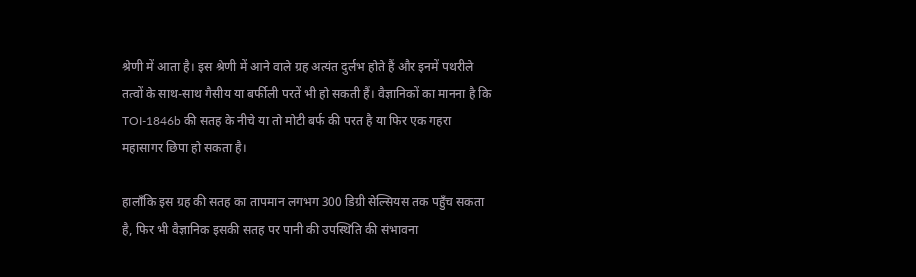श्रेणी में आता है। इस श्रेणी में आने वाले ग्रह अत्यंत दुर्लभ होते हैं और इनमें पथरीले तत्वों के साथ-साथ गैसीय या बर्फीली परतें भी हो सकती हैं। वैज्ञानिकों का मानना है कि TOI-1846b की सतह के नीचे या तो मोटी बर्फ की परत है या फिर एक गहरा महासागर छिपा हो सकता है।

हालाँकि इस ग्रह की सतह का तापमान लगभग 300 डिग्री सेल्सियस तक पहुँच सकता है, फिर भी वैज्ञानिक इसकी सतह पर पानी की उपस्थिति की संभावना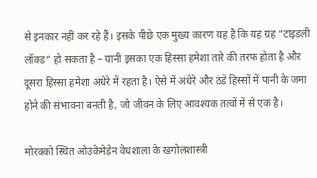से इनकार नहीं कर रहे हैं। इसके पीछे एक मुख्य कारण यह है कि यह ग्रह “टाइडली लॉक्ड” हो सकता है – यानी इसका एक हिस्सा हमेशा तारे की तरफ होता है और दूसरा हिस्सा हमेशा अंधेरे में रहता है। ऐसे में अंधेरे और ठंडे हिस्सों में पानी के जमा होने की संभावना बनती है, जो जीवन के लिए आवश्यक तत्वों में से एक है।

मोरक्को स्थित ओउकेमेडेन वेधशाला के खगोलशास्त्री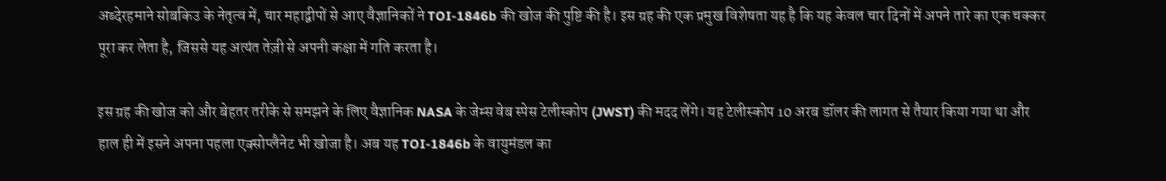अब्देरहमाने सोबकिउ के नेतृत्व में, चार महाद्वीपों से आए वैज्ञानिकों ने TOI-1846b की खोज की पुष्टि की है। इस ग्रह की एक प्रमुख विशेषता यह है कि यह केवल चार दिनों में अपने तारे का एक चक्कर पूरा कर लेता है, जिससे यह अत्यंत तेज़ी से अपनी कक्षा में गति करता है।

इस ग्रह की खोज को और बेहतर तरीके से समझने के लिए वैज्ञानिक NASA के जेम्स वेब स्पेस टेलीस्कोप (JWST) की मदद लेंगे। यह टेलीस्कोप 10 अरब डॉलर की लागत से तैयार किया गया था और हाल ही में इसने अपना पहला एक्सोप्लैनेट भी खोजा है। अब यह TOI-1846b के वायुमंडल का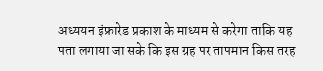अध्ययन इंफ्रारेड प्रकाश के माध्यम से करेगा ताकि यह पता लगाया जा सके कि इस ग्रह पर तापमान किस तरह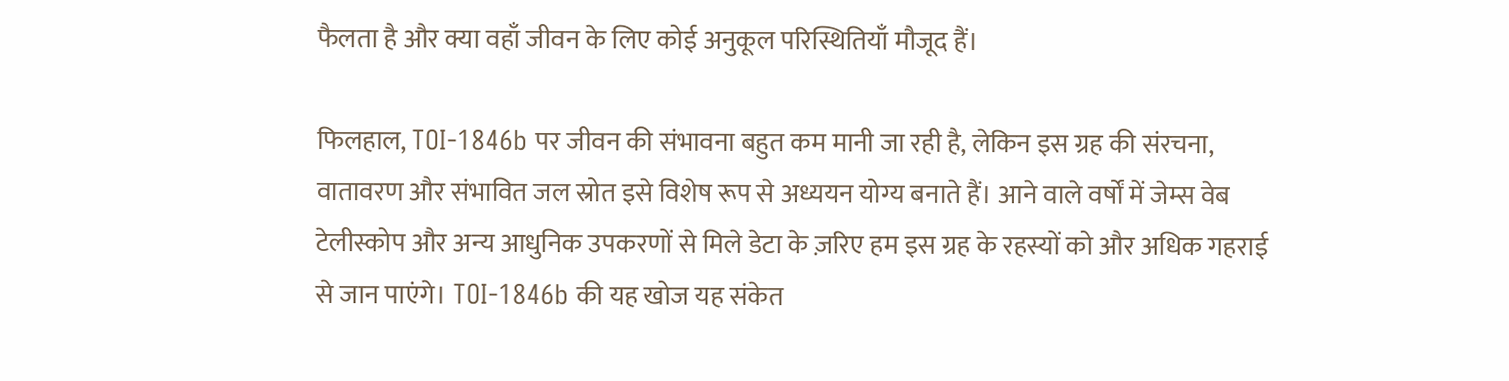फैलता है और क्या वहाँ जीवन के लिए कोई अनुकूल परिस्थितियाँ मौजूद हैं।

फिलहाल, TOI-1846b पर जीवन की संभावना बहुत कम मानी जा रही है, लेकिन इस ग्रह की संरचना, वातावरण और संभावित जल स्रोत इसे विशेष रूप से अध्ययन योग्य बनाते हैं। आने वाले वर्षों में जेम्स वेब टेलीस्कोप और अन्य आधुनिक उपकरणों से मिले डेटा के ज़रिए हम इस ग्रह के रहस्यों को और अधिक गहराई से जान पाएंगे। TOI-1846b की यह खोज यह संकेत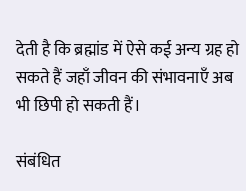देती है कि ब्रह्मांड में ऐसे कई अन्य ग्रह हो सकते हैं जहाँ जीवन की संभावनाएँ अब भी छिपी हो सकती हैं।

संबंधित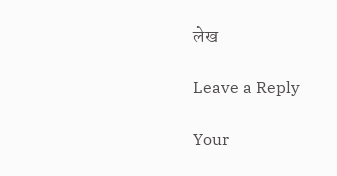लेख

Leave a Reply

Your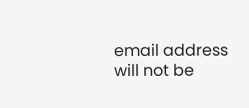email address will not be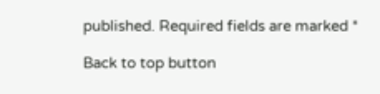published. Required fields are marked *

Back to top button